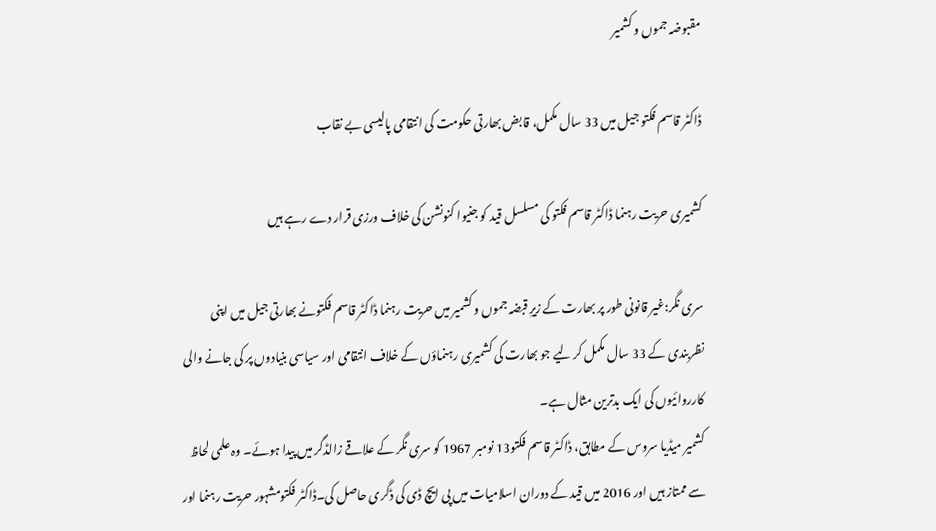مقبوضہ جموں و کشمیر

ڈاکٹر قاسم فکتو جیل میں 33 سال مکمل، قابض بھارتی حکومت کی انتقامی پالیسی بے نقاب

کشمیری حریت رہنما ڈاکٹر قاسم فکتو کی مسلسل قید کو جنیوا کنونشن کی خلاف ورزی قرار دے رہے ہیں

سری نگر:غیر قانونی طور پر بھارت کے زیرِ قبضہ جموں و کشمیر میں حریت رہنما ڈاکٹر قاسم فکتونے بھارتی جیل میں اپنی نظربندی کے 33 سال مکمل کر لیے جو بھارت کی کشمیری رہنماؤں کے خلاف انتقامی اور سیاسی بنیادوں پر کی جانے والی کارروائیوں کی ایک بدترین مثال ہے۔
کشمیر میڈیا سروس کے مطابق، ڈاکٹر قاسم فکتو13 نومبر 1967 کو سری نگر کے علاقے زالڈگر میں پیدا ہوئے۔ وہ علمی لحاظ سے ممتاز ہیں اور 2016 میں قید کے دوران اسلامیات میں پی ایچ ڈی کی ڈگری حاصل کی۔ڈاکٹر فکتومشہور حریت رہنما اور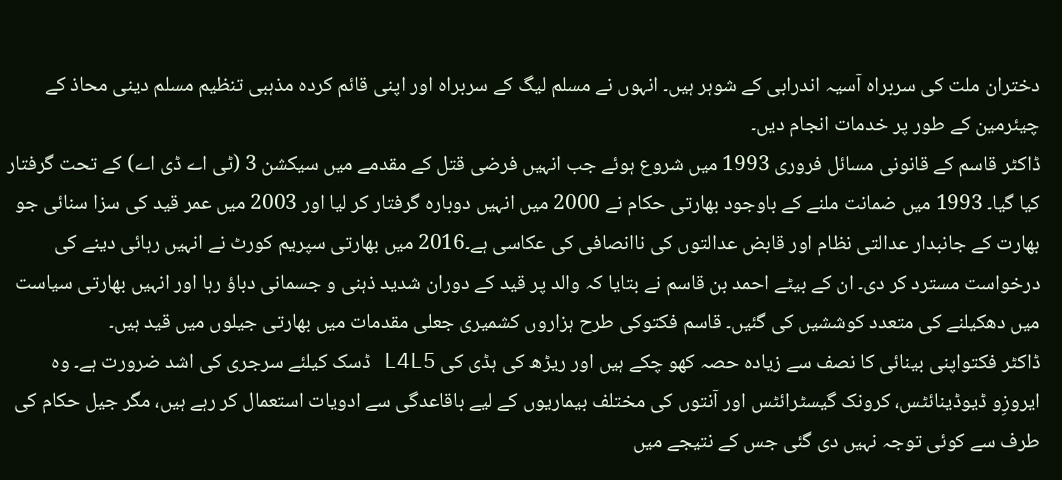دختران ملت کی سربراہ آسیہ اندرابی کے شوہر ہیں۔ انہوں نے مسلم لیگ کے سربراہ اور اپنی قائم کردہ مذہبی تنظیم مسلم دینی محاذ کے چیئرمین کے طور پر خدمات انجام دیں۔
ڈاکٹر قاسم کے قانونی مسائل فروری 1993 میں شروع ہوئے جب انہیں فرضی قتل کے مقدمے میں سیکشن 3 (ٹی اے ڈی اے) کے تحت گرفتار کیا گیا۔ 1993 میں ضمانت ملنے کے باوجود بھارتی حکام نے 2000 میں انہیں دوبارہ گرفتار کر لیا اور 2003 میں عمر قید کی سزا سنائی جو بھارت کے جانبدار عدالتی نظام اور قابض عدالتوں کی ناانصافی کی عکاسی ہے۔2016 میں بھارتی سپریم کورٹ نے انہیں رہائی دینے کی درخواست مسترد کر دی۔ ان کے بیٹے احمد بن قاسم نے بتایا کہ والد پر قید کے دوران شدید ذہنی و جسمانی دباؤ رہا اور انہیں بھارتی سیاست میں دھکیلنے کی متعدد کوششیں کی گئیں۔ قاسم فکتوکی طرح ہزاروں کشمیری جعلی مقدمات میں بھارتی جیلوں میں قید ہیں۔
ڈاکٹر فکتواپنی بینائی کا نصف سے زیادہ حصہ کھو چکے ہیں اور ریڑھ کی ہڈی کی L4L5 ڈسک کیلئے سرجری کی اشد ضرورت ہے۔ وہ ایروزِو ڈیوڈینائٹس، کرونک گیسٹرائٹس اور آنتوں کی مختلف بیماریوں کے لیے باقاعدگی سے ادویات استعمال کر رہے ہیں، مگر جیل حکام کی طرف سے کوئی توجہ نہیں دی گئی جس کے نتیجے میں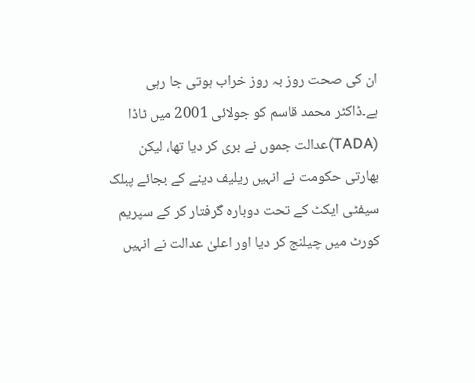ان کی صحت روز بہ روز خراب ہوتی جا رہی ہے۔ڈاکٹر محمد قاسم کو جولائی 2001 میں ٹاڈا (TADA)عدالت جموں نے بری کر دیا تھا، لیکن بھارتی حکومت نے انہیں ریلیف دینے کے بجائے پبلک سیفٹی ایکٹ کے تحت دوبارہ گرفتار کر کے سپریم کورٹ میں چیلنج کر دیا اور اعلیٰ عدالت نے انہیں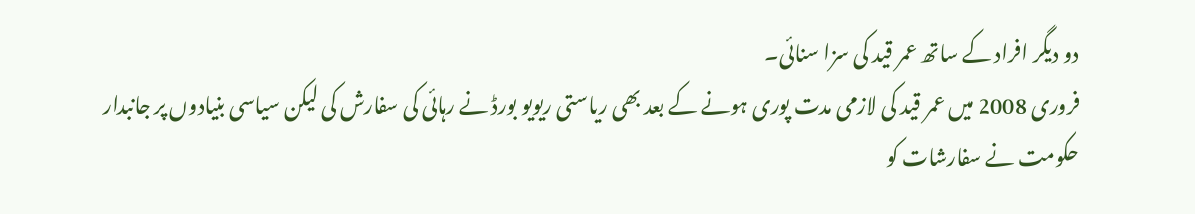دو دیگر افراد کے ساتھ عمر قید کی سزا سنائی۔
فروری 2008 میں عمر قید کی لازمی مدت پوری ہونے کے بعد بھی ریاستی ریویو بورڈ نے رہائی کی سفارش کی لیکن سیاسی بنیادوں پر جانبدار حکومت نے سفارشات کو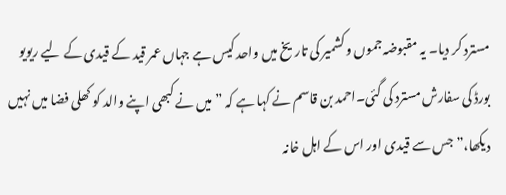مسترد کر دیا۔ یہ مقبوضہ جموں و کشمیر کی تاریخ میں واحد کیس ہے جہاں عمر قید کے قیدی کے لیے ریویو بورڈ کی سفارش مسترد کی گئی۔احمد بن قاسم نے کہا ہے کہ ”میں نے کبھی اپنے والد کو کھلی فضا میں نہیں دیکھا،” جس سے قیدی اور اس کے اہل خانہ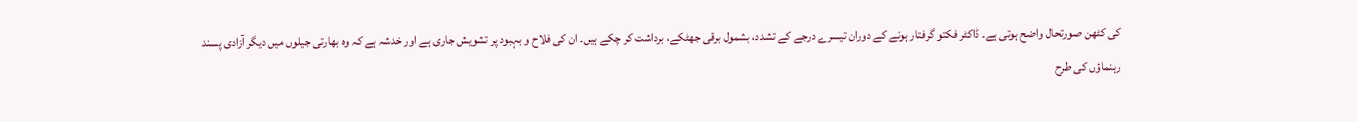کی کٹھن صورتحال واضح ہوتی ہے۔ ڈاکٹر فکتو گرفتار ہونے کے دوران تیسرے درجے کے تشدد، بشمول برقی جھٹکے، برداشت کر چکے ہیں۔ ان کی فلاح و بہبود پر تشویش جاری ہے اور خدشہ ہے کہ وہ بھارتی جیلوں میں دیگر آزادی پسند رہنماؤں کی طرح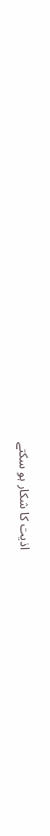اذیت کا شکار ہو سکتے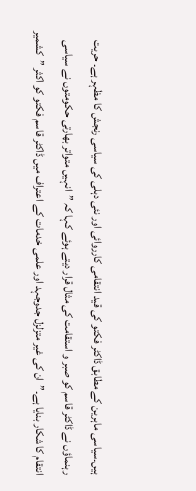ہیں۔سیاسی ماہرین کے مطابق ڈاکٹر فکتو کی قید انتقامی کارروائی اور نئی دہلی کی سیاسی رنجش کا مظہر ہے۔ حریت رہنماؤں نے ڈاکٹر قاسم کو صبر و استقامت کی مثال قرار دیتے ہوئے کہا کہ ”انہیں متواتر بھارتی حکومتوں نے سیاسی انتقام کا شکار بنایا ہے۔”ان کی غیر متزلزل جدوجہد اور علمی خدمات کے اعتراف میں ڈاکٹر قاسم فکتو کو اکثر ”کشمیر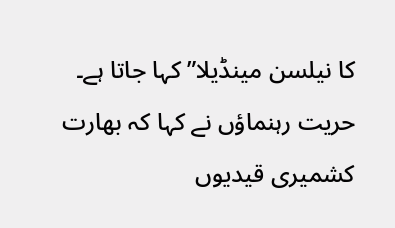کا نیلسن مینڈیلا” کہا جاتا ہے۔ حریت رہنماؤں نے کہا کہ بھارت کشمیری قیدیوں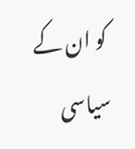کو ان کے سیاسی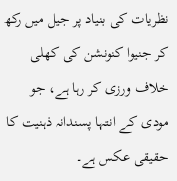نظریات کی بنیاد پر جیل میں رکھ کر جنیوا کنونشن کی کھلی خلاف ورزی کر رہا ہے، جو مودی کے انتہا پسندانہ ذہنیت کا حقیقی عکس ہے۔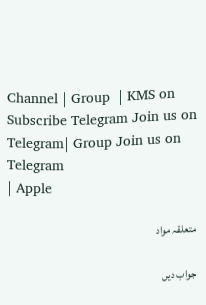Channel | Group  | KMS on
Subscribe Telegram Join us on Telegram| Group Join us on Telegram
| Apple

متعلقہ مواد

جواب دیں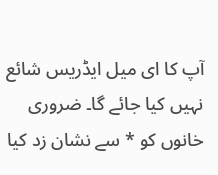آپ کا ای میل ایڈریس شائع نہیں کیا جائے گا۔ ضروری خانوں کو * سے نشان زد کیا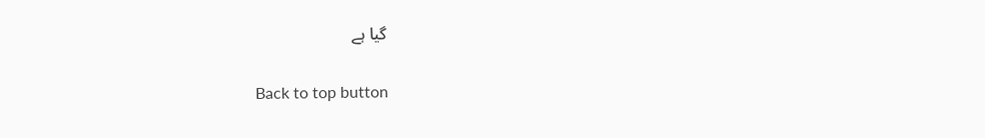گیا ہے

Back to top button